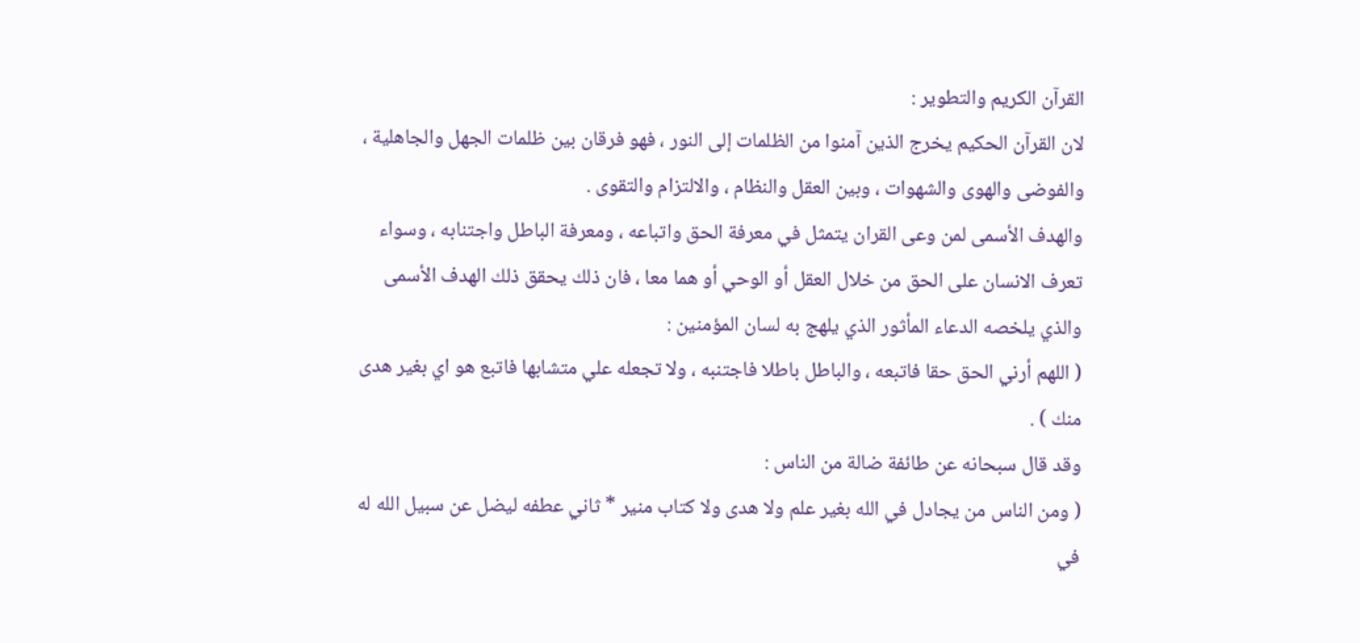القرآن الكريم والتطوير :
لان القرآن الحكيم يخرج الذين آمنوا من الظلمات إلى النور ، فهو فرقان بين ظلمات الجهل والجاهلية ، والفوضى والهوى والشهوات ، وبين العقل والنظام ، والالتزام والتقوى .
والهدف الأسمى لمن وعى القران يتمثل في معرفة الحق واتباعه ، ومعرفة الباطل واجتنابه ، وسواء تعرف الانسان على الحق من خلال العقل أو الوحي أو هما معا ، فان ذلك يحقق ذلك الهدف الأسمى والذي يلخصه الدعاء المأثور الذي يلهج به لسان المؤمنين :
( اللهم أرني الحق حقا فاتبعه ، والباطل باطلا فاجتنبه ، ولا تجعله علي متشابها فاتبع هو اي بغير هدى منك ) .
وقد قال سبحانه عن طائفة ضالة من الناس :
( ومن الناس من يجادل في الله بغير علم ولا هدى ولا كتاب منير * ثاني عطفه ليضل عن سبيل الله له في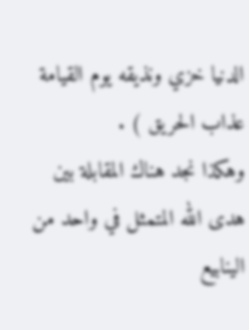الدنيا خزي ونذيقه يوم القيامة عذاب الحريق ) .
وهكذا نجد هناك المقابلة بين هدى الله المتمثل في واحد من الينابيع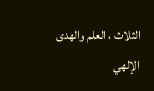الثلاث ، العلم والهدى الإلهي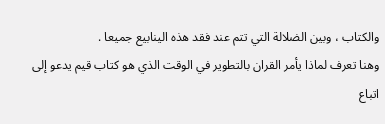والكتاب ، وبين الضلالة التي تتم عند فقد هذه الينابيع جميعا .
وهنا تعرف لماذا يأمر القران بالتطوير في الوقت الذي هو كتاب قيم يدعو إلى اتباع